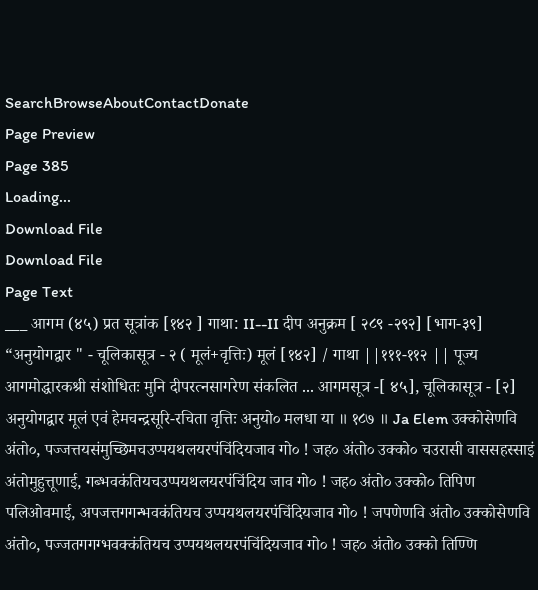SearchBrowseAboutContactDonate
Page Preview
Page 385
Loading...
Download File
Download File
Page Text
___ आगम (४५) प्रत सूत्रांक [१४२ ] गाथा: II--II दीप अनुक्रम [ २८९ -२९२] [भाग-३९] “अनुयोगद्वार " - चूलिकासूत्र - २ ( मूलं+वृत्तिः) मूलं [१४२] / गाथा ||१११-११२ || पूज्य आगमोद्धारकश्री संशोधितः मुनि दीपरत्नसागरेण संकलित ... आगमसूत्र -[ ४५], चूलिकासूत्र - [२] अनुयोगद्वार मूलं एवं हेमचन्द्रसूरि-रचिता वृत्तिः अनुयो० मलधा या ॥ १८७ ॥ Ja Elem उक्कोसेणवि अंतो०, पज्जत्तयसंमुच्छिमचउप्पयथलयरपंचिंदियजाव गो० ! जह० अंतो० उक्को० चउरासी वाससहस्साइं अंतोमुहुत्तूणाई, गब्भवकंतियचउप्पयथलयरपंचिंदिय जाव गो० ! जह० अंतो० उक्को० तिपिण पलिओवमाई, अपजत्तगगन्भवकंतियच उप्पयथलयरपंचिंदियजाव गो० ! जपणेणवि अंतो० उक्कोसेणवि अंतो०, पज्जतगगग्भवक्कंतियच उप्पयथलयरपंचिंदियजाव गो० ! जह० अंतो० उक्को तिण्णि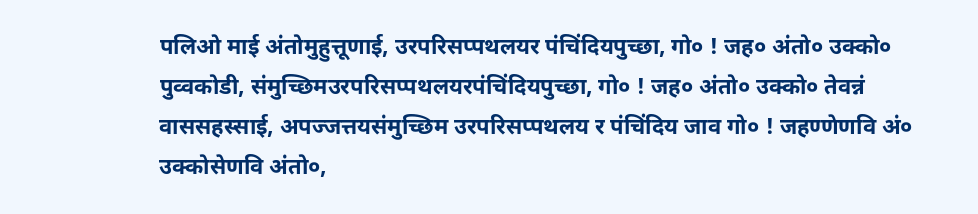पलिओ माई अंतोमुहुत्तूणाई, उरपरिसप्पथलयर पंचिंदियपुच्छा, गो० ! जह० अंतो० उक्को० पुव्वकोडी, संमुच्छिमउरपरिसप्पथलयरपंचिंदियपुच्छा, गो० ! जह० अंतो० उक्को० तेवन्नं वाससहस्साई, अपज्जत्तयसंमुच्छिम उरपरिसप्पथलय र पंचिंदिय जाव गो० ! जहण्णेणवि अं० उक्कोसेणवि अंतो०,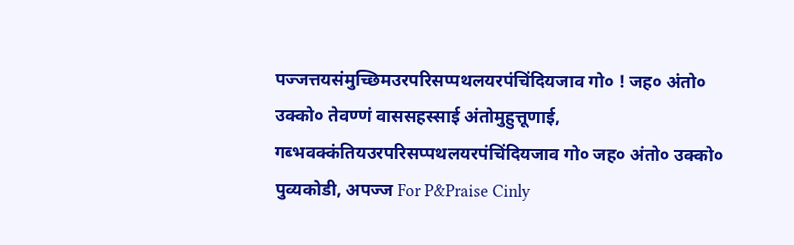पज्जत्तयसंमुच्छिमउरपरिसप्पथलयरपंचिंदियजाव गो० ! जह० अंतो० उक्को० तेवण्णं वाससहस्साई अंतोमुहुत्तूणाई, गब्भवक्कंतियउरपरिसप्पथलयरपंचिंदियजाव गो० जह० अंतो० उक्को० पुव्यकोडी, अपज्ज For P&Praise Cinly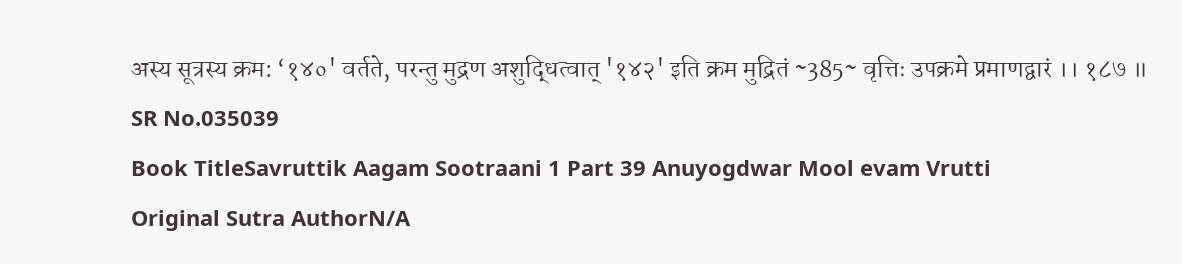अस्य सूत्रस्य क्रम: ‘१४०' वर्तते, परन्तु मुद्रण अशुद्धित्वात् '१४२' इति क्रम मुद्रितं ~385~ वृत्तिः उपक्रमे प्रमाणद्वारं ।। १८७ ॥
SR No.035039
Book TitleSavruttik Aagam Sootraani 1 Part 39 Anuyogdwar Mool evam Vrutti
Original Sutra AuthorN/A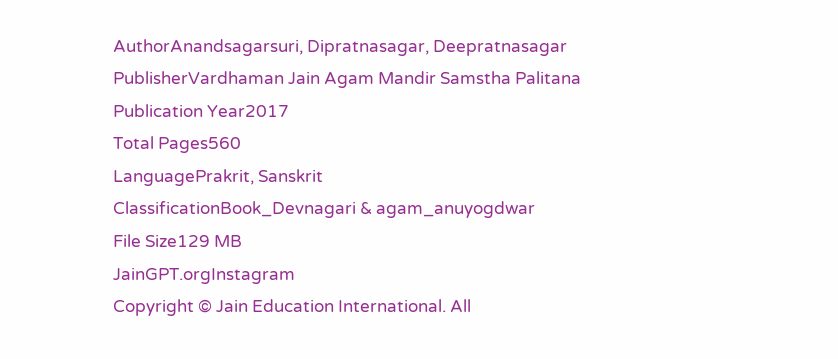AuthorAnandsagarsuri, Dipratnasagar, Deepratnasagar
PublisherVardhaman Jain Agam Mandir Samstha Palitana
Publication Year2017
Total Pages560
LanguagePrakrit, Sanskrit
ClassificationBook_Devnagari & agam_anuyogdwar
File Size129 MB
JainGPT.orgInstagram
Copyright © Jain Education International. All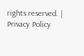rights reserved. | Privacy Policy